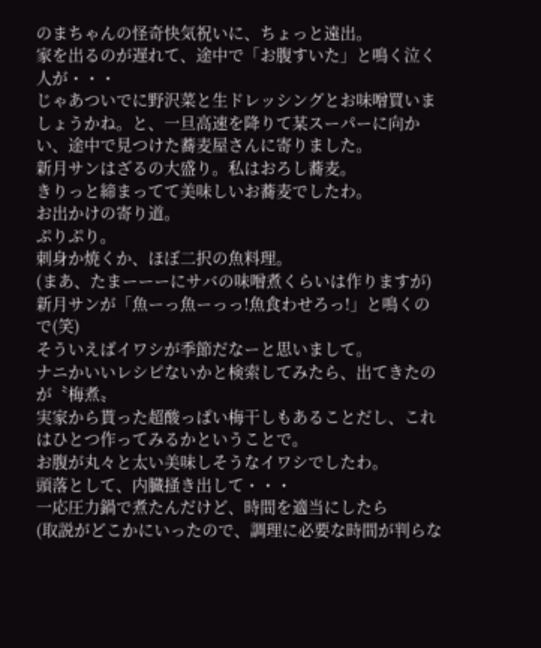のまちゃんの怪奇快気祝いに、ちょっと遠出。
家を出るのが遅れて、途中で「お腹すいた」と鳴く泣く人が・・・
じゃあついでに野沢菜と生ドレッシングとお味噌買いましょうかね。と、一旦高速を降りて某スーパーに向かい、途中で見つけた蕎麦屋さんに寄りました。
新月サンはざるの大盛り。私はおろし蕎麦。
きりっと締まってて美味しいお蕎麦でしたわ。
お出かけの寄り道。
ぷりぷり。
刺身か焼くか、ほぼ二択の魚料理。
(まあ、たまーーーにサバの味噌煮くらいは作りますが)
新月サンが「魚ーっ魚ーっっ!魚食わせろっ!」と鳴くので(笑)
そういえばイワシが季節だなーと思いまして。
ナニかいいレシピないかと検索してみたら、出てきたのが〝梅煮〟
実家から貰った超酸っぱい梅干しもあることだし、これはひとつ作ってみるかということで。
お腹が丸々と太い美味しそうなイワシでしたわ。
頭落として、内臓掻き出して・・・
一応圧力鍋で煮たんだけど、時間を適当にしたら
(取説がどこかにいったので、調理に必要な時間が判らな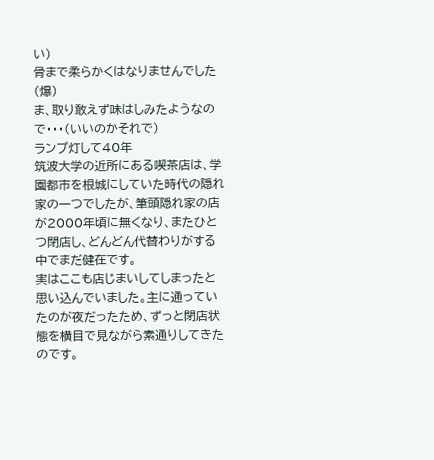い)
骨まで柔らかくはなりませんでした(爆)
ま、取り敢えず味はしみたようなので・・・(いいのかそれで)
ランプ灯して40年
筑波大学の近所にある喫茶店は、学園都市を根城にしていた時代の隠れ家の一つでしたが、筆頭隠れ家の店が2000年頃に無くなり、またひとつ閉店し、どんどん代替わりがする中でまだ健在です。
実はここも店じまいしてしまったと思い込んでいました。主に通っていたのが夜だったため、ずっと閉店状態を横目で見ながら素通りしてきたのです。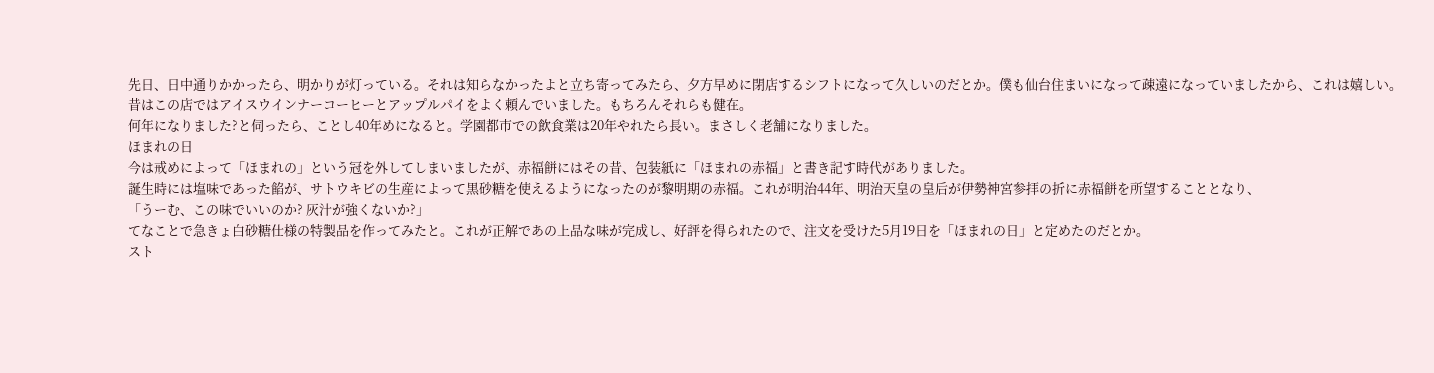先日、日中通りかかったら、明かりが灯っている。それは知らなかったよと立ち寄ってみたら、夕方早めに閉店するシフトになって久しいのだとか。僕も仙台住まいになって疎遠になっていましたから、これは嬉しい。昔はこの店ではアイスウインナーコーヒーとアップルパイをよく頼んでいました。もちろんそれらも健在。
何年になりました?と伺ったら、ことし40年めになると。学園都市での飲食業は20年やれたら長い。まさしく老舗になりました。
ほまれの日
今は戒めによって「ほまれの」という冠を外してしまいましたが、赤福餅にはその昔、包装紙に「ほまれの赤福」と書き記す時代がありました。
誕生時には塩味であった餡が、サトウキビの生産によって黒砂糖を使えるようになったのが黎明期の赤福。これが明治44年、明治天皇の皇后が伊勢神宮参拝の折に赤福餅を所望することとなり、
「うーむ、この味でいいのか? 灰汁が強くないか?」
てなことで急きょ白砂糖仕様の特製品を作ってみたと。これが正解であの上品な味が完成し、好評を得られたので、注文を受けた5月19日を「ほまれの日」と定めたのだとか。
スト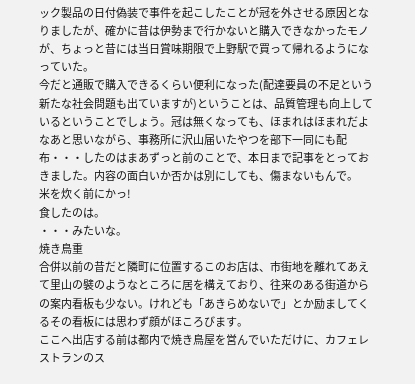ック製品の日付偽装で事件を起こしたことが冠を外させる原因となりましたが、確かに昔は伊勢まで行かないと購入できなかったモノが、ちょっと昔には当日賞味期限で上野駅で買って帰れるようになっていた。
今だと通販で購入できるくらい便利になった(配達要員の不足という新たな社会問題も出ていますが)ということは、品質管理も向上しているということでしょう。冠は無くなっても、ほまれはほまれだよなあと思いながら、事務所に沢山届いたやつを部下一同にも配布・・・したのはまあずっと前のことで、本日まで記事をとっておきました。内容の面白いか否かは別にしても、傷まないもんで。
米を炊く前にかっ!
食したのは。
・・・みたいな。
焼き鳥重
合併以前の昔だと隣町に位置するこのお店は、市街地を離れてあえて里山の襞のようなところに居を構えており、往来のある街道からの案内看板も少ない。けれども「あきらめないで」とか励ましてくるその看板には思わず顔がほころびます。
ここへ出店する前は都内で焼き鳥屋を営んでいただけに、カフェレストランのス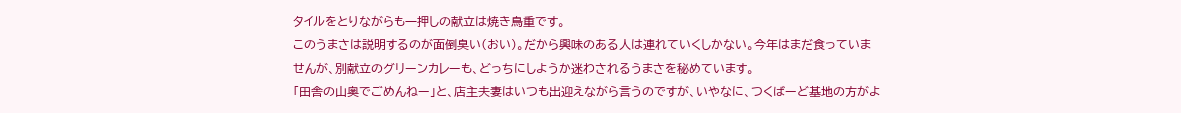タイルをとりながらも一押しの献立は焼き鳥重です。
このうまさは説明するのが面倒臭い(おい)。だから興味のある人は連れていくしかない。今年はまだ食っていませんが、別献立のグリーンカレーも、どっちにしようか迷わされるうまさを秘めています。
「田舎の山奥でごめんねー」と、店主夫妻はいつも出迎えながら言うのですが、いやなに、つくばーど基地の方がよ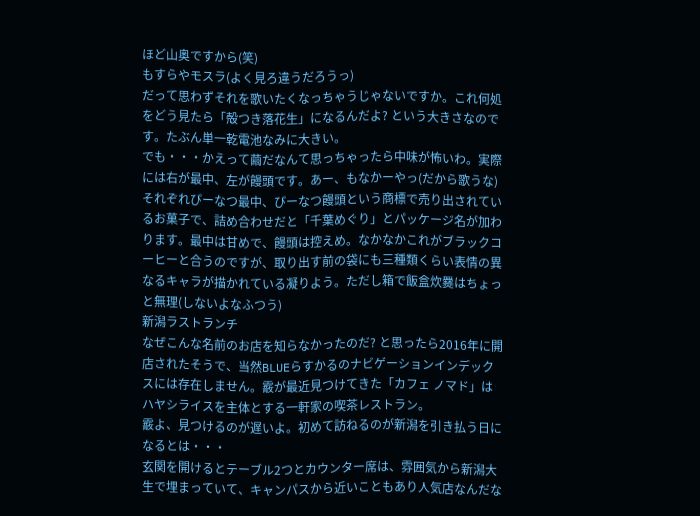ほど山奥ですから(笑)
もすらやモスラ(よく見ろ違うだろうっ)
だって思わずそれを歌いたくなっちゃうじゃないですか。これ何処をどう見たら「殻つき落花生」になるんだよ? という大きさなのです。たぶん単一乾電池なみに大きい。
でも・・・かえって繭だなんて思っちゃったら中味が怖いわ。実際には右が最中、左が饅頭です。あー、もなかーやっ(だから歌うな)
それぞれぴーなつ最中、ぴーなつ饅頭という商標で売り出されているお菓子で、詰め合わせだと「千葉めぐり」とパッケージ名が加わります。最中は甘めで、饅頭は控えめ。なかなかこれがブラックコーヒーと合うのですが、取り出す前の袋にも三種類くらい表情の異なるキャラが描かれている凝りよう。ただし箱で飯盒炊爨はちょっと無理(しないよなふつう)
新潟ラストランチ
なぜこんな名前のお店を知らなかったのだ? と思ったら2016年に開店されたそうで、当然BLUEらすかるのナビゲーションインデックスには存在しません。霰が最近見つけてきた「カフェ ノマド」はハヤシライスを主体とする一軒家の喫茶レストラン。
霰よ、見つけるのが遅いよ。初めて訪ねるのが新潟を引き払う日になるとは・・・
玄関を開けるとテーブル2つとカウンター席は、雰囲気から新潟大生で埋まっていて、キャンパスから近いこともあり人気店なんだな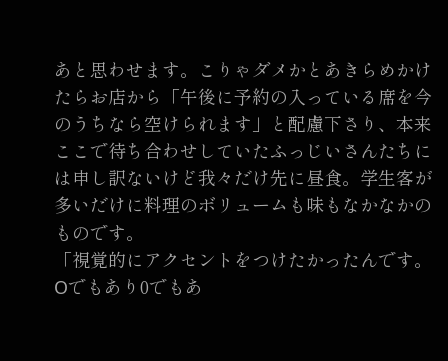あと思わせます。こりゃダメかとあきらめかけたらお店から「午後に予約の入っている席を今のうちなら空けられます」と配慮下さり、本来ここで待ち合わせしていたふっじいさんたちには申し訳ないけど我々だけ先に昼食。学生客が多いだけに料理のボリュームも味もなかなかのものです。
「視覚的にアクセントをつけたかったんです。Oでもあり0でもあ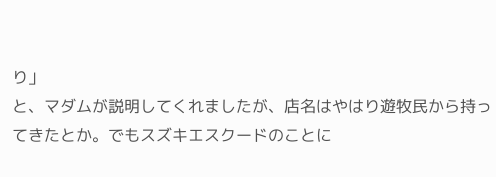り」
と、マダムが説明してくれましたが、店名はやはり遊牧民から持ってきたとか。でもスズキエスクードのことに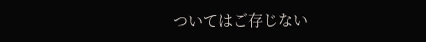ついてはご存じない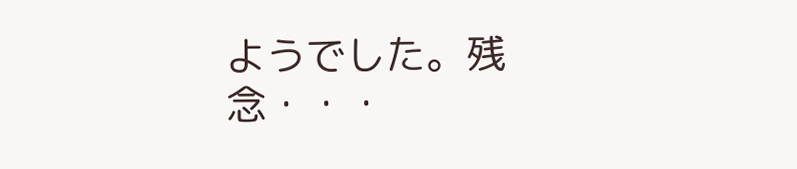ようでした。残念・・・